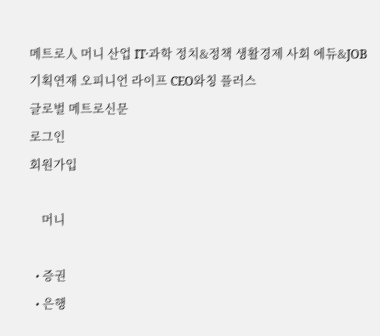메트로人 머니 산업 IT·과학 정치&정책 생활경제 사회 에듀&JOB 기획연재 오피니언 라이프 CEO와칭 플러스
글로벌 메트로신문
로그인
회원가입

    머니

  • 증권
  • 은행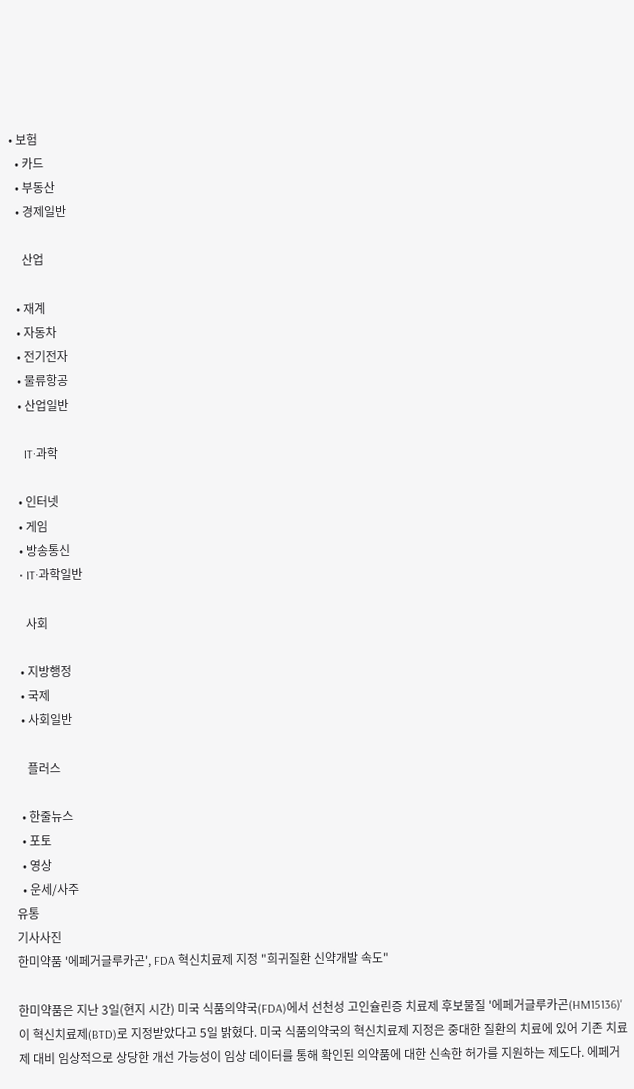• 보험
  • 카드
  • 부동산
  • 경제일반

    산업

  • 재계
  • 자동차
  • 전기전자
  • 물류항공
  • 산업일반

    IT·과학

  • 인터넷
  • 게임
  • 방송통신
  • IT·과학일반

    사회

  • 지방행정
  • 국제
  • 사회일반

    플러스

  • 한줄뉴스
  • 포토
  • 영상
  • 운세/사주
유통
기사사진
한미약품 '에페거글루카곤', FDA 혁신치료제 지정 "희귀질환 신약개발 속도"

한미약품은 지난 3일(현지 시간) 미국 식품의약국(FDA)에서 선천성 고인슐린증 치료제 후보물질 '에페거글루카곤(HM15136)'이 혁신치료제(BTD)로 지정받았다고 5일 밝혔다. 미국 식품의약국의 혁신치료제 지정은 중대한 질환의 치료에 있어 기존 치료제 대비 임상적으로 상당한 개선 가능성이 임상 데이터를 통해 확인된 의약품에 대한 신속한 허가를 지원하는 제도다. 에페거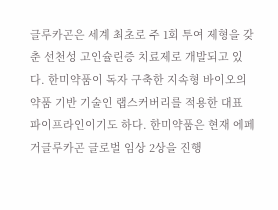글루카곤은 세계 최초로 주 1회 투여 제형을 갖춘 선천성 고인슐린증 치료제로 개발되고 있다. 한미약품이 독자 구축한 지속형 바이오의약품 기반 기술인 랩스커버리를 적용한 대표 파이프라인이기도 하다. 한미약품은 현재 에페거글루카곤 글로벌 임상 2상을 진행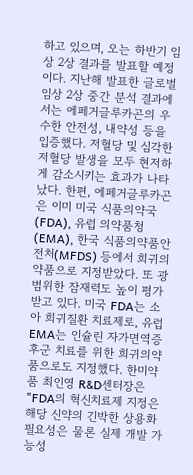하고 있으며, 오는 하반기 임상 2상 결과를 발표할 예정이다. 지난해 발표한 글로벌 임상 2상 중간 분석 결과에서는 에페거글루카곤의 우수한 안전성, 내약성 등을 입증했다. 저혈당 및 심각한 저혈당 발생을 모두 현저하게 감소시키는 효과가 나타났다. 한편, 에페거글루카곤은 이미 미국 식품의약국(FDA), 유럽 의약품청(EMA), 한국 식품의약품안전처(MFDS) 등에서 희귀의약품으로 지정받았다. 또 광범위한 잠재력도 높이 평가받고 있다. 미국 FDA는 소아 희귀질환 치료제로, 유럽 EMA는 인슐린 자가면역증후군 치료를 위한 희귀의약품으로도 지정했다. 한미약품 최인영 R&D센터장은 "FDA의 혁신치료제 지정은 해당 신약의 긴박한 상용화 필요성은 물론 실제 개발 가능성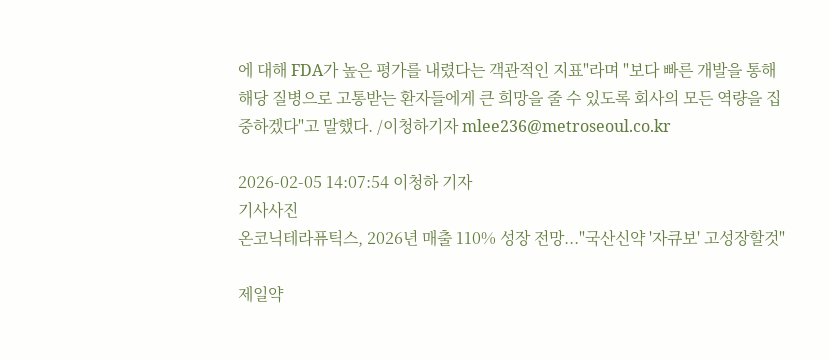에 대해 FDA가 높은 평가를 내렸다는 객관적인 지표"라며 "보다 빠른 개발을 통해 해당 질병으로 고통받는 환자들에게 큰 희망을 줄 수 있도록 회사의 모든 역량을 집중하겠다"고 말했다. /이청하기자 mlee236@metroseoul.co.kr

2026-02-05 14:07:54 이청하 기자
기사사진
온코닉테라퓨틱스, 2026년 매출 110% 성장 전망..."국산신약 '자큐보' 고성장할것"

제일약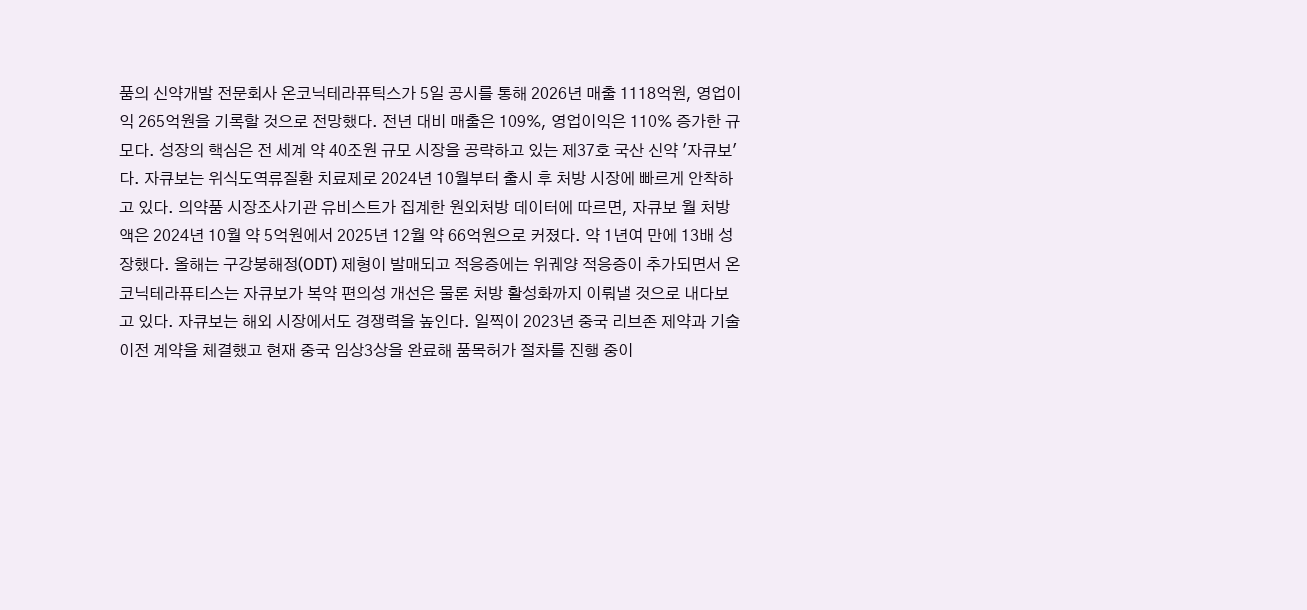품의 신약개발 전문회사 온코닉테라퓨틱스가 5일 공시를 통해 2026년 매출 1118억원, 영업이익 265억원을 기록할 것으로 전망했다. 전년 대비 매출은 109%, 영업이익은 110% 증가한 규모다. 성장의 핵심은 전 세계 약 40조원 규모 시장을 공략하고 있는 제37호 국산 신약 '자큐보'다. 자큐보는 위식도역류질환 치료제로 2024년 10월부터 출시 후 처방 시장에 빠르게 안착하고 있다. 의약품 시장조사기관 유비스트가 집계한 원외처방 데이터에 따르면, 자큐보 월 처방액은 2024년 10월 약 5억원에서 2025년 12월 약 66억원으로 커졌다. 약 1년여 만에 13배 성장했다. 올해는 구강붕해정(ODT) 제형이 발매되고 적응증에는 위궤양 적응증이 추가되면서 온코닉테라퓨티스는 자큐보가 복약 편의성 개선은 물론 처방 활성화까지 이뤄낼 것으로 내다보고 있다. 자큐보는 해외 시장에서도 경쟁력을 높인다. 일찍이 2023년 중국 리브존 제약과 기술이전 계약을 체결했고 현재 중국 임상3상을 완료해 품목허가 절차를 진행 중이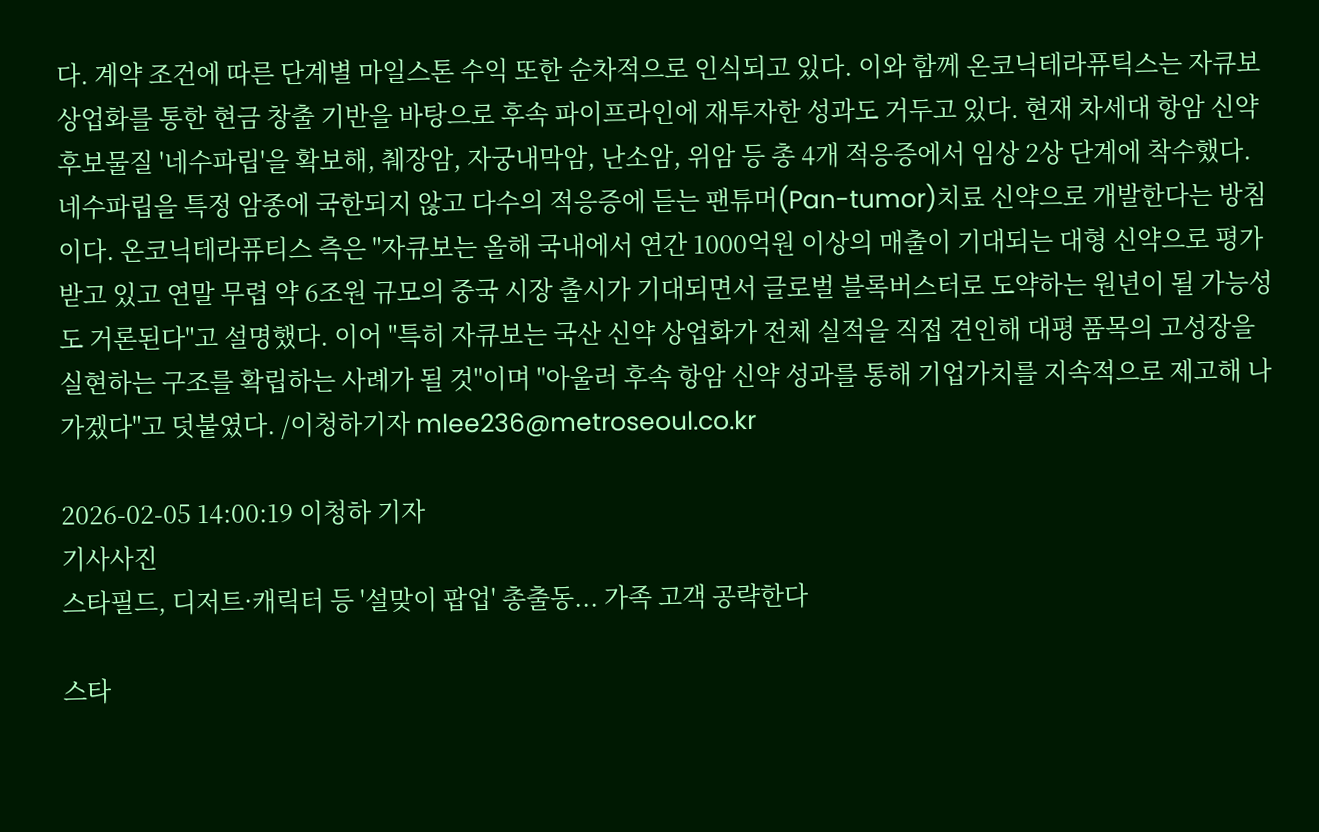다. 계약 조건에 따른 단계별 마일스톤 수익 또한 순차적으로 인식되고 있다. 이와 함께 온코닉테라퓨틱스는 자큐보 상업화를 통한 현금 창출 기반을 바탕으로 후속 파이프라인에 재투자한 성과도 거두고 있다. 현재 차세대 항암 신약 후보물질 '네수파립'을 확보해, 췌장암, 자궁내막암, 난소암, 위암 등 총 4개 적응증에서 임상 2상 단계에 착수했다. 네수파립을 특정 암종에 국한되지 않고 다수의 적응증에 듣는 팬튜머(Pan-tumor)치료 신약으로 개발한다는 방침이다. 온코닉테라퓨티스 측은 "자큐보는 올해 국내에서 연간 1000억원 이상의 매출이 기대되는 대형 신약으로 평가받고 있고 연말 무렵 약 6조원 규모의 중국 시장 출시가 기대되면서 글로벌 블록버스터로 도약하는 원년이 될 가능성도 거론된다"고 설명했다. 이어 "특히 자큐보는 국산 신약 상업화가 전체 실적을 직접 견인해 대평 품목의 고성장을 실현하는 구조를 확립하는 사례가 될 것"이며 "아울러 후속 항암 신약 성과를 통해 기업가치를 지속적으로 제고해 나가겠다"고 덧붙였다. /이청하기자 mlee236@metroseoul.co.kr

2026-02-05 14:00:19 이청하 기자
기사사진
스타필드, 디저트·캐릭터 등 '설맞이 팝업' 총출동... 가족 고객 공략한다

스타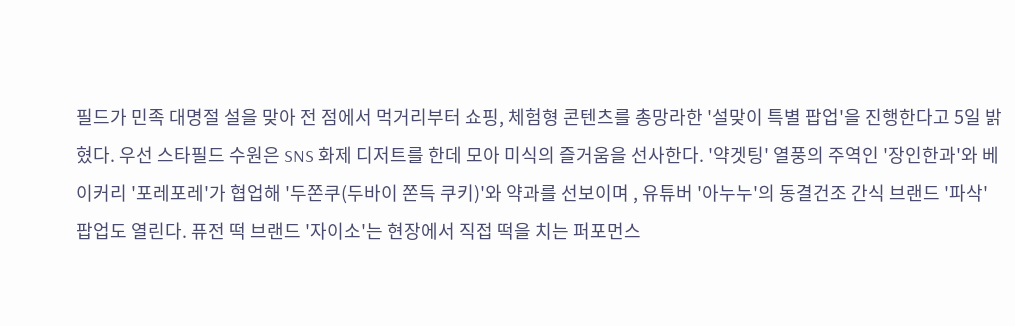필드가 민족 대명절 설을 맞아 전 점에서 먹거리부터 쇼핑, 체험형 콘텐츠를 총망라한 '설맞이 특별 팝업'을 진행한다고 5일 밝혔다. 우선 스타필드 수원은 SNS 화제 디저트를 한데 모아 미식의 즐거움을 선사한다. '약겟팅' 열풍의 주역인 '장인한과'와 베이커리 '포레포레'가 협업해 '두쫀쿠(두바이 쫀득 쿠키)'와 약과를 선보이며 , 유튜버 '아누누'의 동결건조 간식 브랜드 '파삭' 팝업도 열린다. 퓨전 떡 브랜드 '자이소'는 현장에서 직접 떡을 치는 퍼포먼스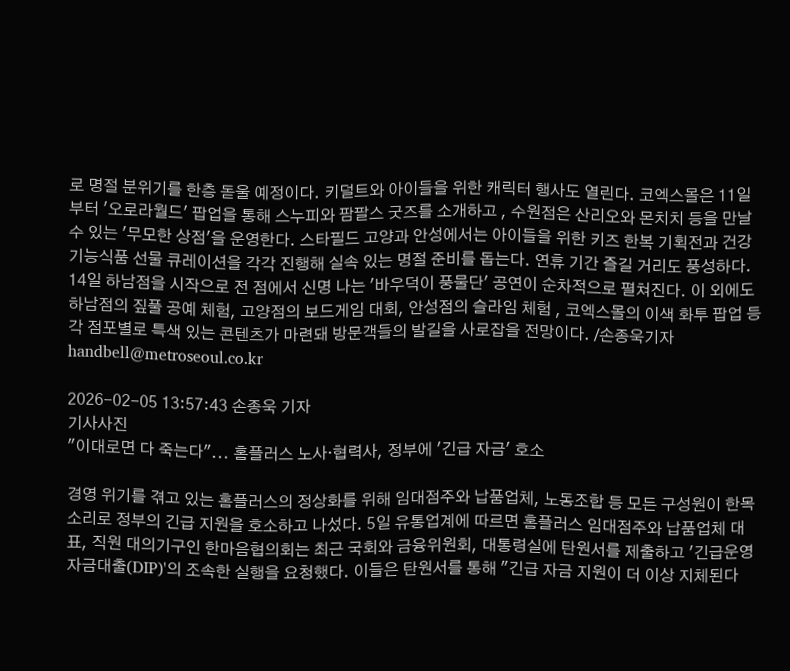로 명절 분위기를 한층 돋울 예정이다. 키덜트와 아이들을 위한 캐릭터 행사도 열린다. 코엑스몰은 11일부터 '오로라월드' 팝업을 통해 스누피와 팜팔스 굿즈를 소개하고 , 수원점은 산리오와 몬치치 등을 만날 수 있는 '무모한 상점'을 운영한다. 스타필드 고양과 안성에서는 아이들을 위한 키즈 한복 기획전과 건강기능식품 선물 큐레이션을 각각 진행해 실속 있는 명절 준비를 돕는다. 연휴 기간 즐길 거리도 풍성하다. 14일 하남점을 시작으로 전 점에서 신명 나는 '바우덕이 풍물단' 공연이 순차적으로 펼쳐진다. 이 외에도 하남점의 짚풀 공예 체험, 고양점의 보드게임 대회, 안성점의 슬라임 체험 , 코엑스몰의 이색 화투 팝업 등 각 점포별로 특색 있는 콘텐츠가 마련돼 방문객들의 발길을 사로잡을 전망이다. /손종욱기자 handbell@metroseoul.co.kr

2026-02-05 13:57:43 손종욱 기자
기사사진
"이대로면 다 죽는다"... 홈플러스 노사·협력사, 정부에 '긴급 자금' 호소

경영 위기를 겪고 있는 홈플러스의 정상화를 위해 임대점주와 납품업체, 노동조합 등 모든 구성원이 한목소리로 정부의 긴급 지원을 호소하고 나섰다. 5일 유통업계에 따르면 홈플러스 임대점주와 납품업체 대표, 직원 대의기구인 한마음협의회는 최근 국회와 금융위원회, 대통령실에 탄원서를 제출하고 '긴급운영자금대출(DIP)'의 조속한 실행을 요청했다. 이들은 탄원서를 통해 "긴급 자금 지원이 더 이상 지체된다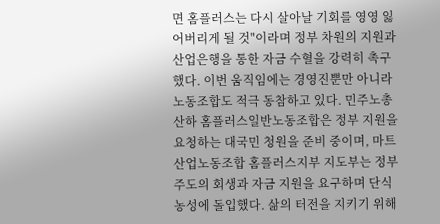면 홈플러스는 다시 살아날 기회를 영영 잃어버리게 될 것"이라며 정부 차원의 지원과 산업은행을 통한 자금 수혈을 강력히 촉구했다. 이번 움직임에는 경영진뿐만 아니라 노동조합도 적극 동참하고 있다. 민주노총 산하 홈플러스일반노동조합은 정부 지원을 요청하는 대국민 청원을 준비 중이며, 마트산업노동조합 홈플러스지부 지도부는 정부 주도의 회생과 자금 지원을 요구하며 단식 농성에 돌입했다. 삶의 터전을 지키기 위해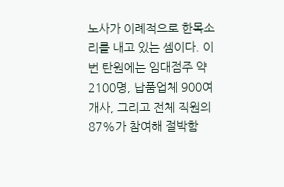노사가 이례적으로 한목소리를 내고 있는 셈이다. 이번 탄원에는 임대점주 약 2100명, 납품업체 900여개사, 그리고 전체 직원의 87%가 참여해 절박함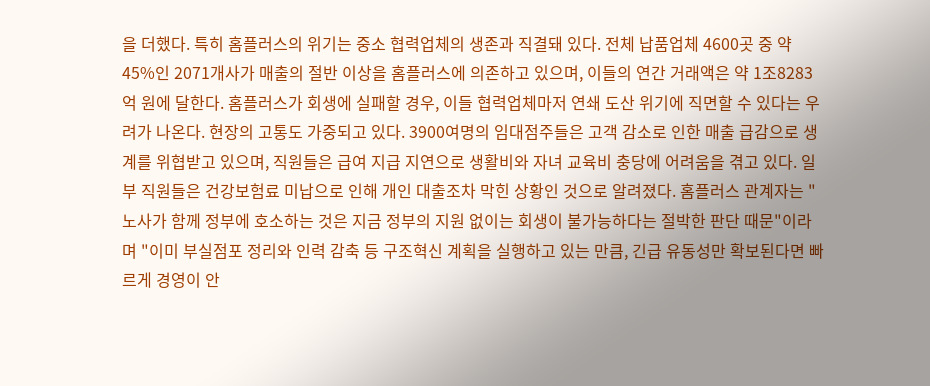을 더했다. 특히 홈플러스의 위기는 중소 협력업체의 생존과 직결돼 있다. 전체 납품업체 4600곳 중 약 45%인 2071개사가 매출의 절반 이상을 홈플러스에 의존하고 있으며, 이들의 연간 거래액은 약 1조8283억 원에 달한다. 홈플러스가 회생에 실패할 경우, 이들 협력업체마저 연쇄 도산 위기에 직면할 수 있다는 우려가 나온다. 현장의 고통도 가중되고 있다. 3900여명의 임대점주들은 고객 감소로 인한 매출 급감으로 생계를 위협받고 있으며, 직원들은 급여 지급 지연으로 생활비와 자녀 교육비 충당에 어려움을 겪고 있다. 일부 직원들은 건강보험료 미납으로 인해 개인 대출조차 막힌 상황인 것으로 알려졌다. 홈플러스 관계자는 "노사가 함께 정부에 호소하는 것은 지금 정부의 지원 없이는 회생이 불가능하다는 절박한 판단 때문"이라며 "이미 부실점포 정리와 인력 감축 등 구조혁신 계획을 실행하고 있는 만큼, 긴급 유동성만 확보된다면 빠르게 경영이 안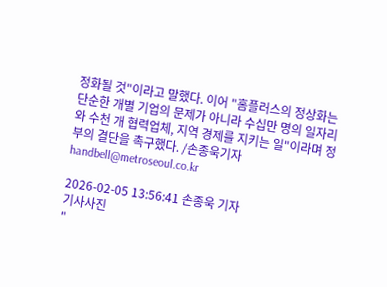정화될 것"이라고 말했다. 이어 "홈플러스의 정상화는 단순한 개별 기업의 문제가 아니라 수십만 명의 일자리와 수천 개 협력업체, 지역 경제를 지키는 일"이라며 정부의 결단을 촉구했다. /손종욱기자 handbell@metroseoul.co.kr

2026-02-05 13:56:41 손종욱 기자
기사사진
"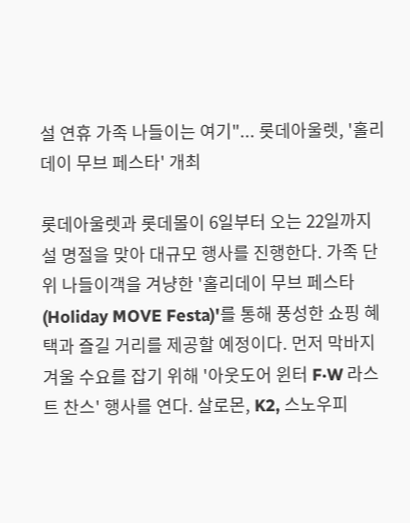설 연휴 가족 나들이는 여기"... 롯데아울렛, '홀리데이 무브 페스타' 개최

롯데아울렛과 롯데몰이 6일부터 오는 22일까지 설 명절을 맞아 대규모 행사를 진행한다. 가족 단위 나들이객을 겨냥한 '홀리데이 무브 페스타(Holiday MOVE Festa)'를 통해 풍성한 쇼핑 혜택과 즐길 거리를 제공할 예정이다. 먼저 막바지 겨울 수요를 잡기 위해 '아웃도어 윈터 F·W 라스트 찬스' 행사를 연다. 살로몬, K2, 스노우피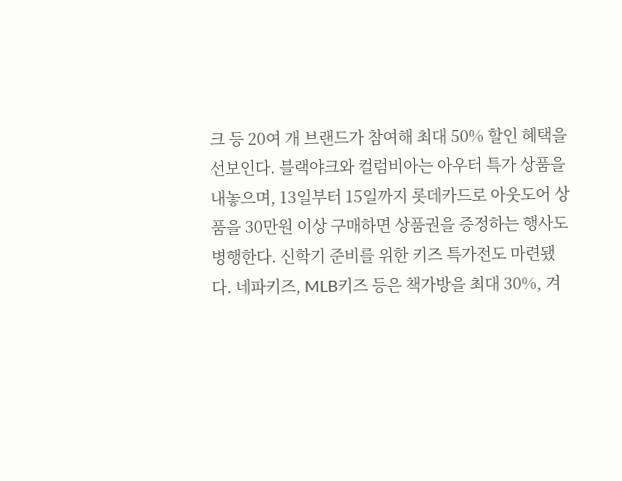크 등 20여 개 브랜드가 참여해 최대 50% 할인 혜택을 선보인다. 블랙야크와 컬럼비아는 아우터 특가 상품을 내놓으며, 13일부터 15일까지 롯데카드로 아웃도어 상품을 30만원 이상 구매하면 상품권을 증정하는 행사도 병행한다. 신학기 준비를 위한 키즈 특가전도 마련됐다. 네파키즈, MLB키즈 등은 책가방을 최대 30%, 겨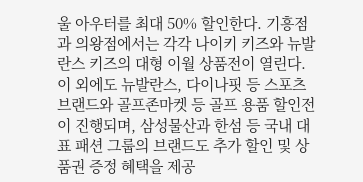울 아우터를 최대 50% 할인한다. 기흥점과 의왕점에서는 각각 나이키 키즈와 뉴발란스 키즈의 대형 이월 상품전이 열린다. 이 외에도 뉴발란스, 다이나핏 등 스포츠 브랜드와 골프존마켓 등 골프 용품 할인전이 진행되며, 삼성물산과 한섬 등 국내 대표 패션 그룹의 브랜드도 추가 할인 및 상품권 증정 혜택을 제공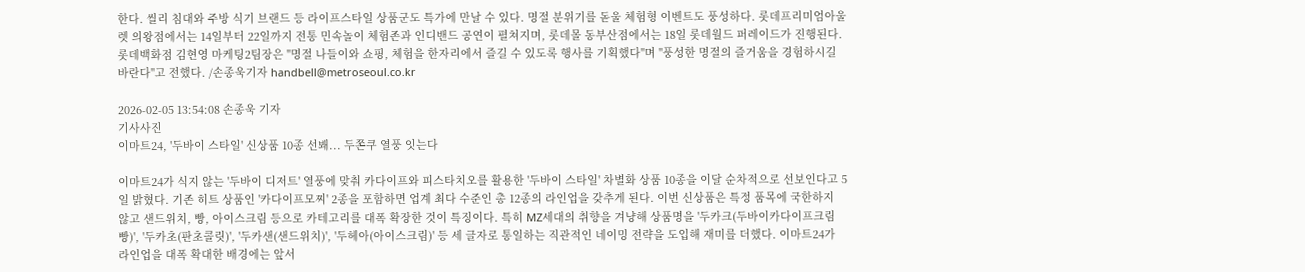한다. 씰리 침대와 주방 식기 브랜드 등 라이프스타일 상품군도 특가에 만날 수 있다. 명절 분위기를 돋울 체험형 이벤트도 풍성하다. 롯데프리미엄아울렛 의왕점에서는 14일부터 22일까지 전통 민속놀이 체험존과 인디밴드 공연이 펼쳐지며, 롯데몰 동부산점에서는 18일 롯데월드 퍼레이드가 진행된다. 롯데백화점 김현영 마케팅2팀장은 "명절 나들이와 쇼핑, 체험을 한자리에서 즐길 수 있도록 행사를 기획했다"며 "풍성한 명절의 즐거움을 경험하시길 바란다"고 전했다. /손종욱기자 handbell@metroseoul.co.kr

2026-02-05 13:54:08 손종욱 기자
기사사진
이마트24, '두바이 스타일' 신상품 10종 선봬... 두쫀쿠 열풍 잇는다

이마트24가 식지 않는 '두바이 디저트' 열풍에 맞춰 카다이프와 피스타치오를 활용한 '두바이 스타일' 차별화 상품 10종을 이달 순차적으로 선보인다고 5일 밝혔다. 기존 히트 상품인 '카다이프모찌' 2종을 포함하면 업계 최다 수준인 총 12종의 라인업을 갖추게 된다. 이번 신상품은 특정 품목에 국한하지 않고 샌드위치, 빵, 아이스크림 등으로 카테고리를 대폭 확장한 것이 특징이다. 특히 MZ세대의 취향을 겨냥해 상품명을 '두카크(두바이카다이프크림빵)', '두카초(판초콜릿)', '두카샌(샌드위치)', '두헤아(아이스크림)' 등 세 글자로 통일하는 직관적인 네이밍 전략을 도입해 재미를 더했다. 이마트24가 라인업을 대폭 확대한 배경에는 앞서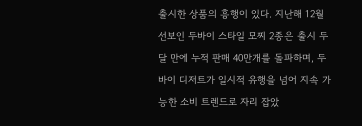출시한 상품의 흥행이 있다. 지난해 12월 선보인 두바이 스타일 모찌 2종은 출시 두 달 만에 누적 판매 40만개를 돌파하며, 두바이 디저트가 일시적 유행을 넘어 지속 가능한 소비 트렌드로 자리 잡았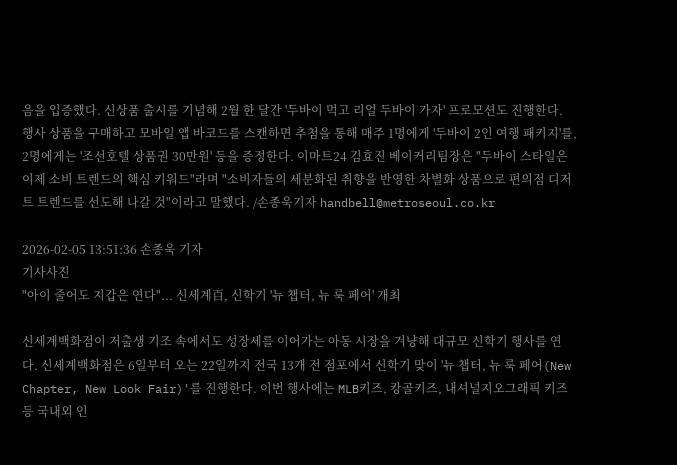음을 입증했다. 신상품 출시를 기념해 2월 한 달간 '두바이 먹고 리얼 두바이 가자' 프로모션도 진행한다. 행사 상품을 구매하고 모바일 앱 바코드를 스캔하면 추첨을 통해 매주 1명에게 '두바이 2인 여행 패키지'를, 2명에게는 '조선호텔 상품권 30만원' 등을 증정한다. 이마트24 김효진 베이커리팀장은 "두바이 스타일은 이제 소비 트렌드의 핵심 키워드"라며 "소비자들의 세분화된 취향을 반영한 차별화 상품으로 편의점 디저트 트렌드를 선도해 나갈 것"이라고 말했다. /손종욱기자 handbell@metroseoul.co.kr

2026-02-05 13:51:36 손종욱 기자
기사사진
"아이 줄어도 지갑은 연다"... 신세계百, 신학기 '뉴 챕터, 뉴 룩 페어' 개최

신세계백화점이 저출생 기조 속에서도 성장세를 이어가는 아동 시장을 겨냥해 대규모 신학기 행사를 연다. 신세계백화점은 6일부터 오는 22일까지 전국 13개 전 점포에서 신학기 맞이 '뉴 챕터, 뉴 룩 페어(New Chapter, New Look Fair)'를 진행한다. 이번 행사에는 MLB키즈, 캉골키즈, 내셔널지오그래픽 키즈 등 국내외 인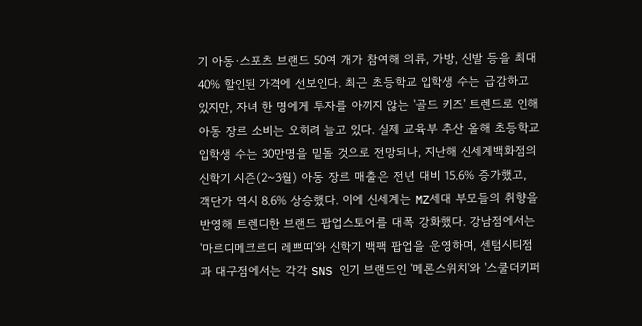기 아동·스포츠 브랜드 50여 개가 참여해 의류, 가방, 신발 등을 최대 40% 할인된 가격에 선보인다. 최근 초등학교 입학생 수는 급감하고 있지만, 자녀 한 명에게 투자를 아끼지 않는 '골드 키즈' 트렌드로 인해 아동 장르 소비는 오히려 늘고 있다. 실제 교육부 추산 올해 초등학교 입학생 수는 30만명을 밑돌 것으로 전망되나, 지난해 신세계백화점의 신학기 시즌(2~3월) 아동 장르 매출은 전년 대비 15.6% 증가했고, 객단가 역시 8.6% 상승했다. 이에 신세계는 MZ세대 부모들의 취향을 반영해 트렌디한 브랜드 팝업스토어를 대폭 강화했다. 강남점에서는 '마르디메크르디 레쁘띠'와 신학기 백팩 팝업을 운영하며, 센텀시티점과 대구점에서는 각각 SNS 인기 브랜드인 '메론스위치'와 '스쿨더키퍼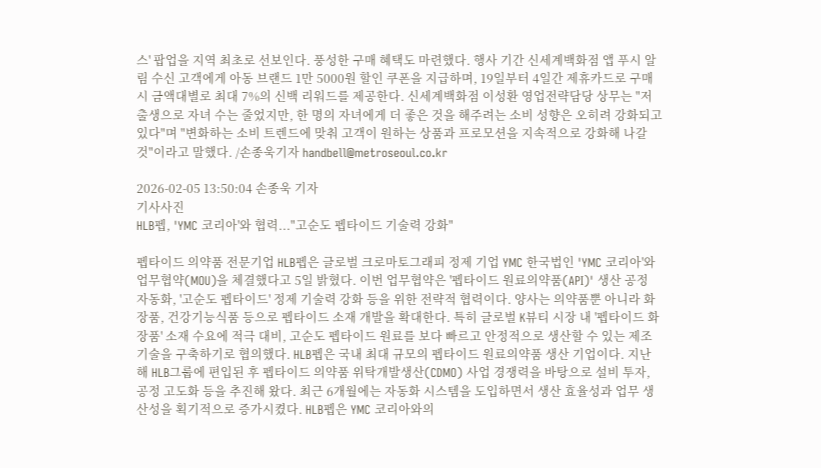스' 팝업을 지역 최초로 선보인다. 풍성한 구매 혜택도 마련했다. 행사 기간 신세계백화점 앱 푸시 알림 수신 고객에게 아동 브랜드 1만 5000원 할인 쿠폰을 지급하며, 19일부터 4일간 제휴카드로 구매 시 금액대별로 최대 7%의 신백 리워드를 제공한다. 신세계백화점 이성환 영업전략담당 상무는 "저출생으로 자녀 수는 줄었지만, 한 명의 자녀에게 더 좋은 것을 해주려는 소비 성향은 오히려 강화되고 있다"며 "변화하는 소비 트렌드에 맞춰 고객이 원하는 상품과 프로모션을 지속적으로 강화해 나갈 것"이라고 말했다. /손종욱기자 handbell@metroseoul.co.kr

2026-02-05 13:50:04 손종욱 기자
기사사진
HLB펩, 'YMC 코리아'와 협력..."고순도 펩타이드 기술력 강화"

펩타이드 의약품 전문기업 HLB펩은 글로벌 크로마토그래피 정제 기업 YMC 한국법인 'YMC 코리아'와 업무협약(MOU)을 체결했다고 5일 밝혔다. 이번 업무협약은 '펩타이드 원료의약품(API)' 생산 공정 자동화, '고순도 펩타이드' 정제 기술력 강화 등을 위한 전략적 협력이다. 양사는 의약품뿐 아니라 화장품, 건강기능식품 등으로 펩타이드 소재 개발을 확대한다. 특히 글로벌 K뷰티 시장 내 '펩타이드 화장품' 소재 수요에 적극 대비, 고순도 펩타이드 원료를 보다 빠르고 안정적으로 생산할 수 있는 제조 기술을 구축하기로 협의했다. HLB펩은 국내 최대 규모의 펩타이드 원료의약품 생산 기업이다. 지난해 HLB그룹에 편입된 후 펩타이드 의약품 위탁개발생산(CDMO) 사업 경쟁력을 바탕으로 설비 투자, 공정 고도화 등을 추진해 왔다. 최근 6개월에는 자동화 시스템을 도입하면서 생산 효율성과 업무 생산성을 획기적으로 증가시켰다. HLB펩은 YMC 코리아와의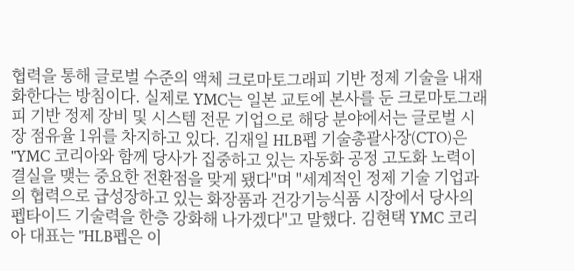협력을 통해 글로벌 수준의 액체 크로마토그래피 기반 정제 기술을 내재화한다는 방침이다. 실제로 YMC는 일본 교토에 본사를 둔 크로마토그래피 기반 정제 장비 및 시스템 전문 기업으로 해당 분야에서는 글로벌 시장 점유율 1위를 차지하고 있다. 김재일 HLB펩 기술총괄사장(CTO)은 "YMC 코리아와 함께 당사가 집중하고 있는 자동화 공정 고도화 노력이 결실을 맺는 중요한 전환점을 맞게 됐다"며 "세계적인 정제 기술 기업과의 협력으로 급성장하고 있는 화장품과 건강기능식품 시장에서 당사의 펩타이드 기술력을 한층 강화해 나가겠다"고 말했다. 김현택 YMC 코리아 대표는 "HLB펩은 이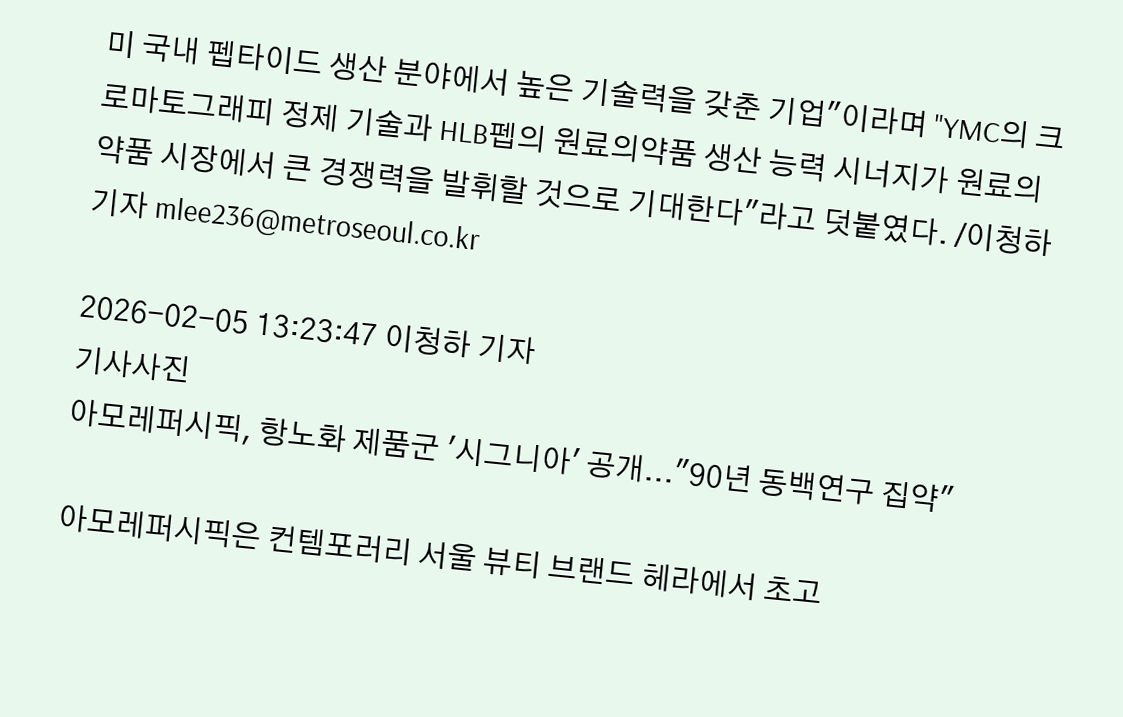미 국내 펩타이드 생산 분야에서 높은 기술력을 갖춘 기업"이라며 "YMC의 크로마토그래피 정제 기술과 HLB펩의 원료의약품 생산 능력 시너지가 원료의약품 시장에서 큰 경쟁력을 발휘할 것으로 기대한다"라고 덧붙였다. /이청하기자 mlee236@metroseoul.co.kr

2026-02-05 13:23:47 이청하 기자
기사사진
아모레퍼시픽, 항노화 제품군 '시그니아' 공개..."90년 동백연구 집약"

아모레퍼시픽은 컨템포러리 서울 뷰티 브랜드 헤라에서 초고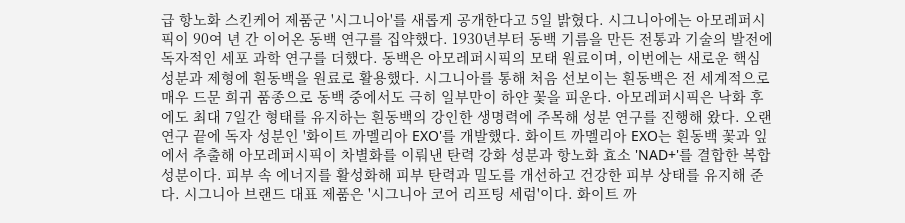급 항노화 스킨케어 제품군 '시그니아'를 새롭게 공개한다고 5일 밝혔다. 시그니아에는 아모레퍼시픽이 90여 년 간 이어온 동백 연구를 집약했다. 1930년부터 동백 기름을 만든 전통과 기술의 발전에 독자적인 세포 과학 연구를 더했다. 동백은 아모레퍼시픽의 모태 원료이며, 이번에는 새로운 핵심 성분과 제형에 흰동백을 원료로 활용했다. 시그니아를 통해 처음 선보이는 흰동백은 전 세계적으로 매우 드문 희귀 품종으로 동백 중에서도 극히 일부만이 하얀 꽃을 피운다. 아모레퍼시픽은 낙화 후에도 최대 7일간 형태를 유지하는 흰동백의 강인한 생명력에 주목해 성분 연구를 진행해 왔다. 오랜 연구 끝에 독자 성분인 '화이트 까멜리아 EXO'를 개발했다. 화이트 까멜리아 EXO는 흰동백 꽃과 잎에서 추출해 아모레퍼시픽이 차별화를 이뤄낸 탄력 강화 성분과 항노화 효소 'NAD+'를 결합한 복합 성분이다. 피부 속 에너지를 활성화해 피부 탄력과 밀도를 개선하고 건강한 피부 상태를 유지해 준다. 시그니아 브랜드 대표 제품은 '시그니아 코어 리프팅 세럼'이다. 화이트 까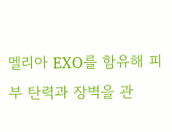멜리아 EXO를 함유해 피부 탄력과 장벽을 관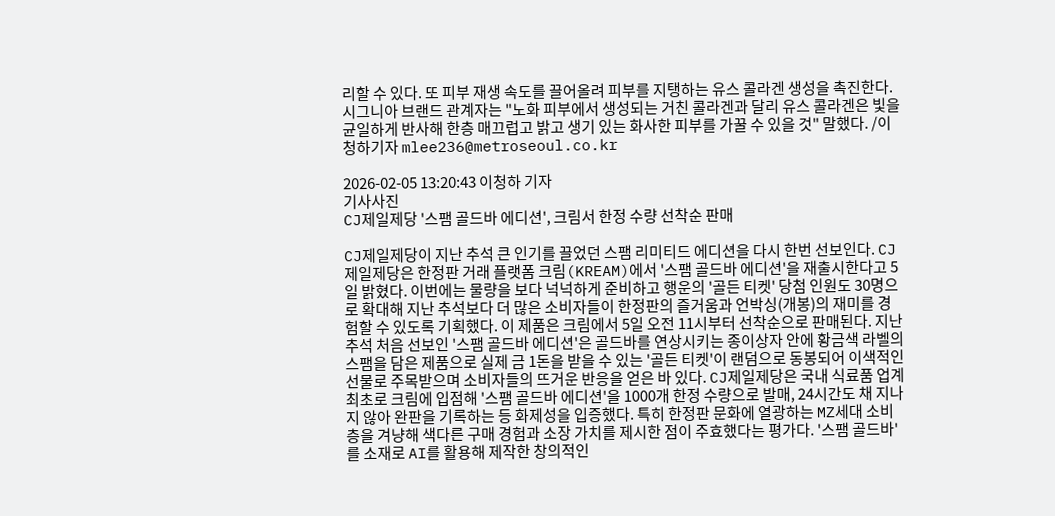리할 수 있다. 또 피부 재생 속도를 끌어올려 피부를 지탱하는 유스 콜라겐 생성을 촉진한다. 시그니아 브랜드 관계자는 "노화 피부에서 생성되는 거친 콜라겐과 달리 유스 콜라겐은 빛을 균일하게 반사해 한층 매끄럽고 밝고 생기 있는 화사한 피부를 가꿀 수 있을 것" 말했다. /이청하기자 mlee236@metroseoul.co.kr

2026-02-05 13:20:43 이청하 기자
기사사진
CJ제일제당 '스팸 골드바 에디션', 크림서 한정 수량 선착순 판매

CJ제일제당이 지난 추석 큰 인기를 끌었던 스팸 리미티드 에디션을 다시 한번 선보인다. CJ제일제당은 한정판 거래 플랫폼 크림(KREAM)에서 '스팸 골드바 에디션'을 재출시한다고 5일 밝혔다. 이번에는 물량을 보다 넉넉하게 준비하고 행운의 '골든 티켓' 당첨 인원도 30명으로 확대해 지난 추석보다 더 많은 소비자들이 한정판의 즐거움과 언박싱(개봉)의 재미를 경험할 수 있도록 기획했다. 이 제품은 크림에서 5일 오전 11시부터 선착순으로 판매된다. 지난 추석 처음 선보인 '스팸 골드바 에디션'은 골드바를 연상시키는 종이상자 안에 황금색 라벨의 스팸을 담은 제품으로 실제 금 1돈을 받을 수 있는 '골든 티켓'이 랜덤으로 동봉되어 이색적인 선물로 주목받으며 소비자들의 뜨거운 반응을 얻은 바 있다. CJ제일제당은 국내 식료품 업계 최초로 크림에 입점해 '스팸 골드바 에디션'을 1000개 한정 수량으로 발매, 24시간도 채 지나지 않아 완판을 기록하는 등 화제성을 입증했다. 특히 한정판 문화에 열광하는 MZ세대 소비층을 겨냥해 색다른 구매 경험과 소장 가치를 제시한 점이 주효했다는 평가다. '스팸 골드바'를 소재로 AI를 활용해 제작한 창의적인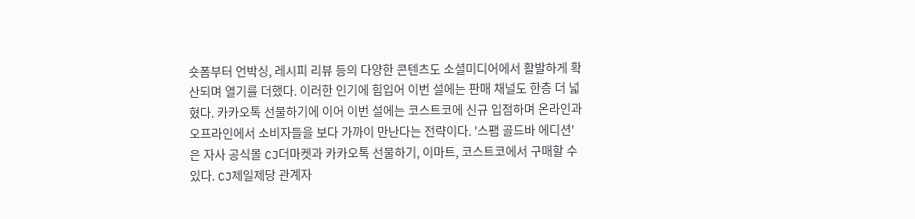숏폼부터 언박싱, 레시피 리뷰 등의 다양한 콘텐츠도 소셜미디어에서 활발하게 확산되며 열기를 더했다. 이러한 인기에 힘입어 이번 설에는 판매 채널도 한층 더 넓혔다. 카카오톡 선물하기에 이어 이번 설에는 코스트코에 신규 입점하며 온라인과 오프라인에서 소비자들을 보다 가까이 만난다는 전략이다. '스팸 골드바 에디션'은 자사 공식몰 CJ더마켓과 카카오톡 선물하기, 이마트, 코스트코에서 구매할 수 있다. CJ제일제당 관계자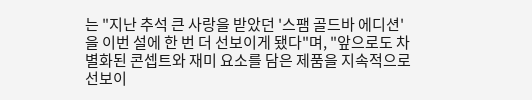는 "지난 추석 큰 사랑을 받았던 '스팸 골드바 에디션'을 이번 설에 한 번 더 선보이게 됐다"며, "앞으로도 차별화된 콘셉트와 재미 요소를 담은 제품을 지속적으로 선보이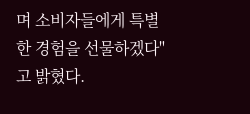며 소비자들에게 특별한 경험을 선물하겠다"고 밝혔다.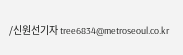/신원선기자 tree6834@metroseoul.co.kr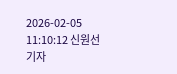2026-02-05 11:10:12 신원선 기자